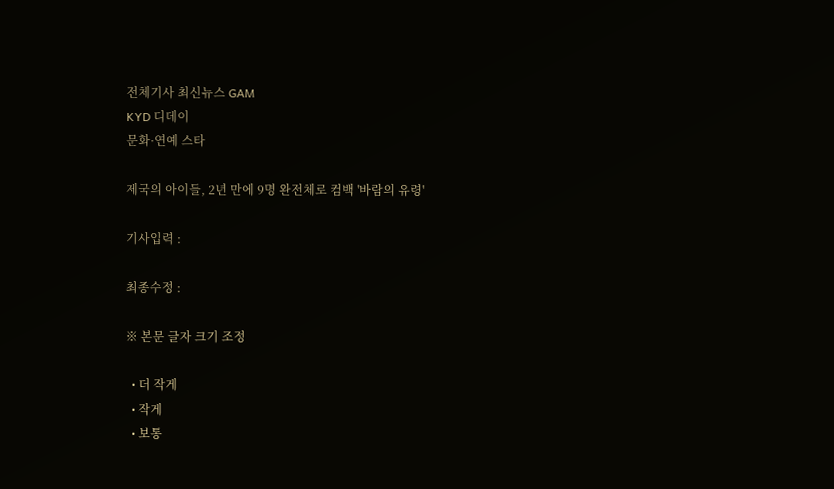전체기사 최신뉴스 GAM
KYD 디데이
문화·연예 스타

제국의 아이들, 2년 만에 9명 완전체로 컴백 '바람의 유령'

기사입력 :

최종수정 :

※ 본문 글자 크기 조정

  • 더 작게
  • 작게
  • 보통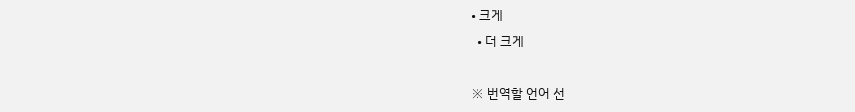• 크게
  • 더 크게

※ 번역할 언어 선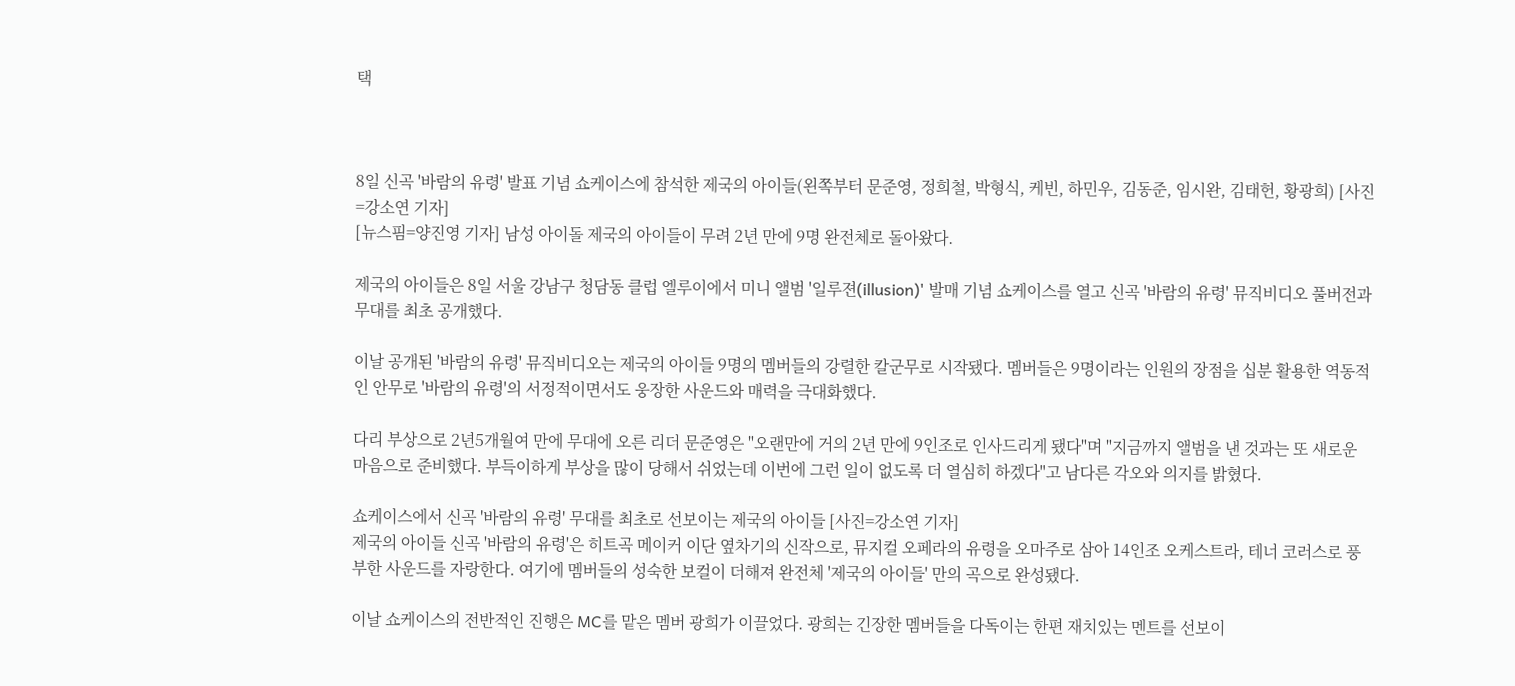택



8일 신곡 '바람의 유령' 발표 기념 쇼케이스에 참석한 제국의 아이들(왼쪽부터 문준영, 정희철, 박형식, 케빈, 하민우, 김동준, 임시완, 김태헌, 황광희) [사진=강소연 기자]
[뉴스핌=양진영 기자] 남성 아이돌 제국의 아이들이 무려 2년 만에 9명 완전체로 돌아왔다.

제국의 아이들은 8일 서울 강남구 청담동 클럽 엘루이에서 미니 앨범 '일루젼(illusion)' 발매 기념 쇼케이스를 열고 신곡 '바람의 유령' 뮤직비디오 풀버전과 무대를 최초 공개했다.

이날 공개된 '바람의 유령' 뮤직비디오는 제국의 아이들 9명의 멤버들의 강렬한 칼군무로 시작됐다. 멤버들은 9명이라는 인원의 장점을 십분 활용한 역동적인 안무로 '바람의 유령'의 서정적이면서도 웅장한 사운드와 매력을 극대화했다.

다리 부상으로 2년5개월여 만에 무대에 오른 리더 문준영은 "오랜만에 거의 2년 만에 9인조로 인사드리게 됐다"며 "지금까지 앨범을 낸 것과는 또 새로운 마음으로 준비했다. 부득이하게 부상을 많이 당해서 쉬었는데 이번에 그런 일이 없도록 더 열심히 하겠다"고 남다른 각오와 의지를 밝혔다.

쇼케이스에서 신곡 '바람의 유령' 무대를 최초로 선보이는 제국의 아이들 [사진=강소연 기자]
제국의 아이들 신곡 '바람의 유령'은 히트곡 메이커 이단 옆차기의 신작으로, 뮤지컬 오페라의 유령을 오마주로 삼아 14인조 오케스트라, 테너 코러스로 풍부한 사운드를 자랑한다. 여기에 멤버들의 성숙한 보컬이 더해져 완전체 '제국의 아이들' 만의 곡으로 완성됐다.

이날 쇼케이스의 전반적인 진행은 MC를 맡은 멤버 광희가 이끌었다. 광희는 긴장한 멤버들을 다독이는 한편 재치있는 멘트를 선보이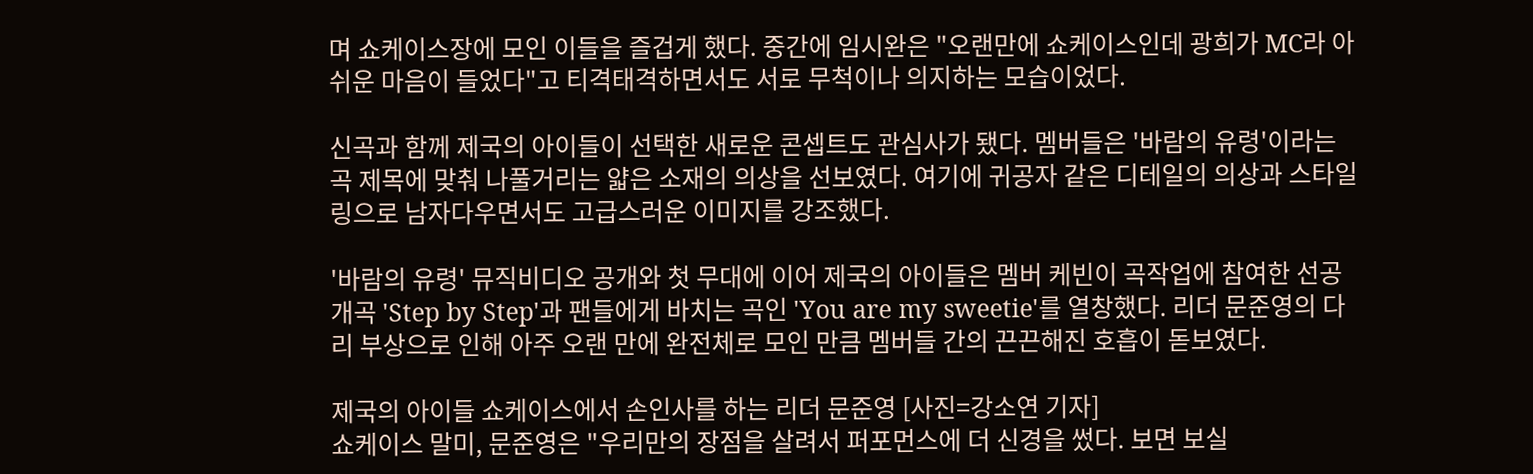며 쇼케이스장에 모인 이들을 즐겁게 했다. 중간에 임시완은 "오랜만에 쇼케이스인데 광희가 MC라 아쉬운 마음이 들었다"고 티격태격하면서도 서로 무척이나 의지하는 모습이었다.

신곡과 함께 제국의 아이들이 선택한 새로운 콘셉트도 관심사가 됐다. 멤버들은 '바람의 유령'이라는 곡 제목에 맞춰 나풀거리는 얇은 소재의 의상을 선보였다. 여기에 귀공자 같은 디테일의 의상과 스타일링으로 남자다우면서도 고급스러운 이미지를 강조했다.

'바람의 유령' 뮤직비디오 공개와 첫 무대에 이어 제국의 아이들은 멤버 케빈이 곡작업에 참여한 선공개곡 'Step by Step'과 팬들에게 바치는 곡인 'You are my sweetie'를 열창했다. 리더 문준영의 다리 부상으로 인해 아주 오랜 만에 완전체로 모인 만큼 멤버들 간의 끈끈해진 호흡이 돋보였다.

제국의 아이들 쇼케이스에서 손인사를 하는 리더 문준영 [사진=강소연 기자]
쇼케이스 말미, 문준영은 "우리만의 장점을 살려서 퍼포먼스에 더 신경을 썼다. 보면 보실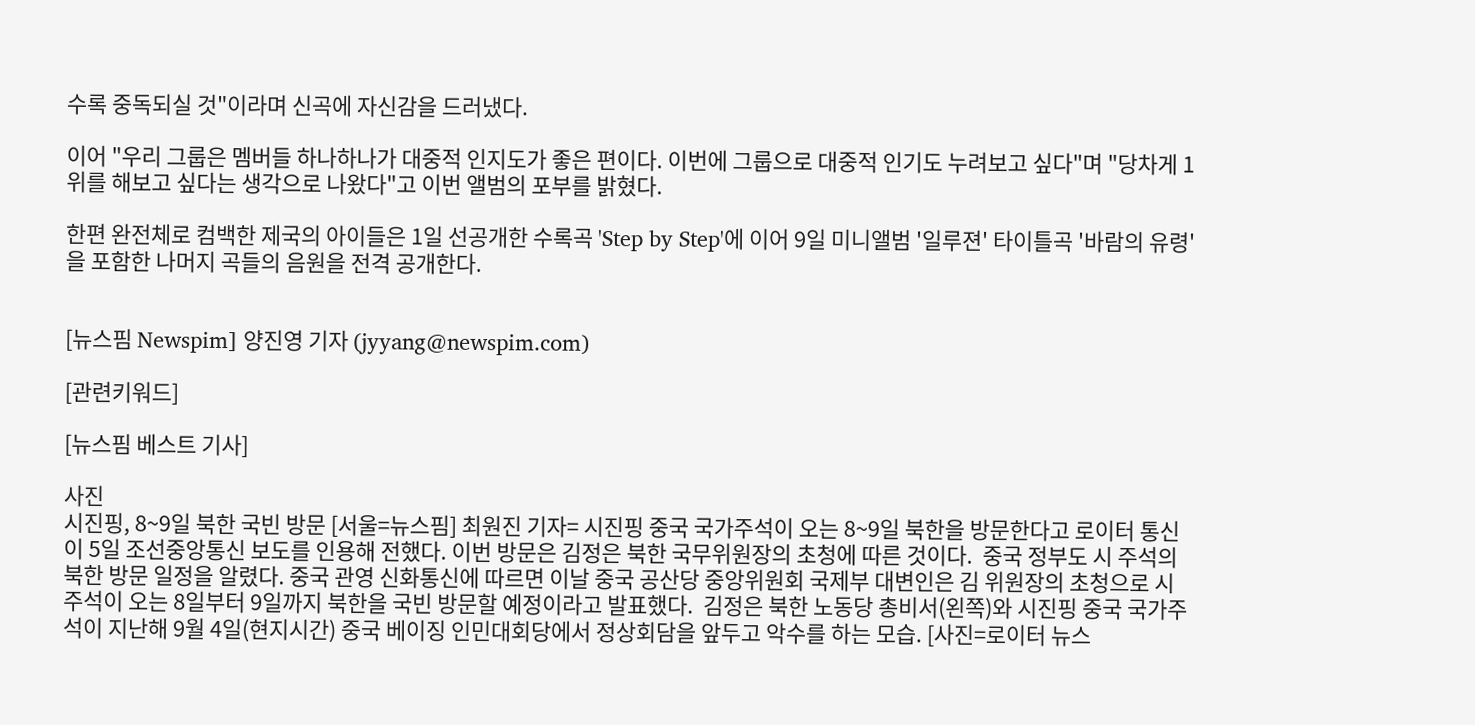수록 중독되실 것"이라며 신곡에 자신감을 드러냈다.

이어 "우리 그룹은 멤버들 하나하나가 대중적 인지도가 좋은 편이다. 이번에 그룹으로 대중적 인기도 누려보고 싶다"며 "당차게 1위를 해보고 싶다는 생각으로 나왔다"고 이번 앨범의 포부를 밝혔다.

한편 완전체로 컴백한 제국의 아이들은 1일 선공개한 수록곡 'Step by Step'에 이어 9일 미니앨범 '일루젼' 타이틀곡 '바람의 유령'을 포함한 나머지 곡들의 음원을 전격 공개한다.


[뉴스핌 Newspim] 양진영 기자 (jyyang@newspim.com)

[관련키워드]

[뉴스핌 베스트 기사]

사진
시진핑, 8~9일 북한 국빈 방문 [서울=뉴스핌] 최원진 기자= 시진핑 중국 국가주석이 오는 8~9일 북한을 방문한다고 로이터 통신이 5일 조선중앙통신 보도를 인용해 전했다. 이번 방문은 김정은 북한 국무위원장의 초청에 따른 것이다.  중국 정부도 시 주석의 북한 방문 일정을 알렸다. 중국 관영 신화통신에 따르면 이날 중국 공산당 중앙위원회 국제부 대변인은 김 위원장의 초청으로 시 주석이 오는 8일부터 9일까지 북한을 국빈 방문할 예정이라고 발표했다.  김정은 북한 노동당 총비서(왼쪽)와 시진핑 중국 국가주석이 지난해 9월 4일(현지시간) 중국 베이징 인민대회당에서 정상회담을 앞두고 악수를 하는 모습. [사진=로이터 뉴스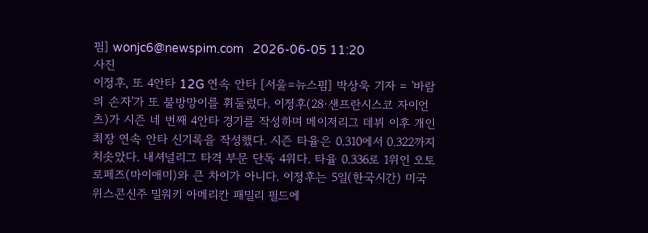핌] wonjc6@newspim.com   2026-06-05 11:20
사진
이정후, 또 4안타 12G 연속 안타 [서울=뉴스핌] 박상욱 기자 = '바람의 손자'가 또 불방망이를 휘둘렀다. 이정후(28·샌프란시스코 자이언츠)가 시즌 네 번째 4안타 경기를 작성하며 메이저리그 데뷔 이후 개인 최장 연속 안타 신기록을 작성했다. 시즌 타율은 0.310에서 0.322까지 치솟았다. 내셔널리그 타격 부문 단독 4위다. 타율 0.336로 1위인 오토 로페즈(마이애미)와 큰 차이가 아니다. 이정후는 5일(한국시간) 미국 위스콘신주 밀워키 아메리칸 패밀리 필드에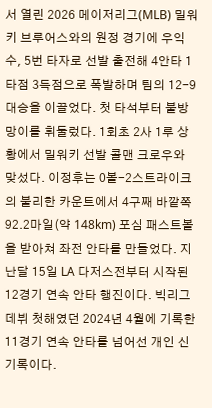서 열린 2026 메이저리그(MLB) 밀워키 브루어스와의 원정 경기에 우익수, 5번 타자로 선발 출전해 4안타 1타점 3득점으로 폭발하며 팀의 12-9 대승을 이끌었다. 첫 타석부터 불방망이를 휘둘렀다. 1회초 2사 1루 상황에서 밀워키 선발 콜맨 크로우와 맞섰다. 이정후는 0볼-2스트라이크의 불리한 카운트에서 4구째 바깥쪽 92.2마일(약 148km) 포심 패스트볼을 받아쳐 좌전 안타를 만들었다. 지난달 15일 LA 다저스전부터 시작된 12경기 연속 안타 행진이다. 빅리그 데뷔 첫해였던 2024년 4월에 기록한 11경기 연속 안타를 넘어선 개인 신기록이다.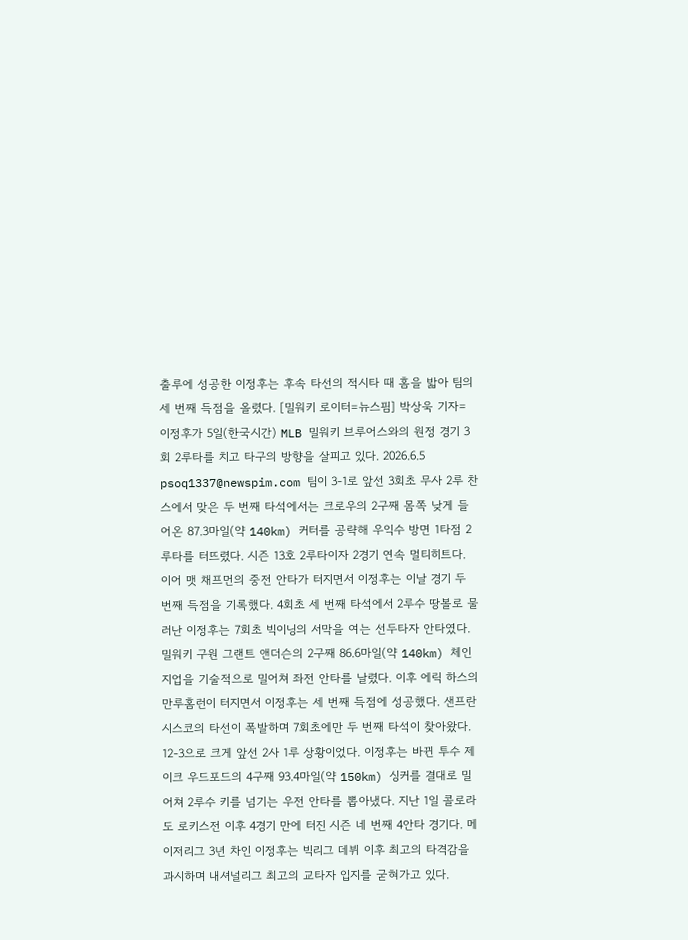출루에 성공한 이정후는 후속 타선의 적시타 때 홈을 밟아 팀의 세 번째 득점을 올렸다. [밀워키 로이터=뉴스핌] 박상욱 기자= 이정후가 5일(한국시간) MLB 밀워키 브루어스와의 원정 경기 3회 2루타를 치고 타구의 방향을 살피고 있다. 2026.6.5 psoq1337@newspim.com 팀이 3-1로 앞선 3회초 무사 2루 찬스에서 맞은 두 번째 타석에서는 크로우의 2구째 몸쪽 낮게 들어온 87.3마일(약 140km) 커터를 공략해 우익수 방면 1타점 2루타를 터뜨렸다. 시즌 13호 2루타이자 2경기 연속 멀티히트다. 이어 맷 채프먼의 중전 안타가 터지면서 이정후는 이날 경기 두 번째 득점을 기록했다. 4회초 세 번째 타석에서 2루수 땅볼로 물러난 이정후는 7회초 빅이닝의 서막을 여는 선두타자 안타였다. 밀워키 구원 그랜트 앤더슨의 2구째 86.6마일(약 140km) 체인지업을 기술적으로 밀어쳐 좌전 안타를 날렸다. 이후 에릭 하스의 만루홈런이 터지면서 이정후는 세 번째 득점에 성공했다. 샌프란시스코의 타선이 폭발하며 7회초에만 두 번째 타석이 찾아왔다. 12-3으로 크게 앞선 2사 1루 상황이었다. 이정후는 바뀐 투수 제이크 우드포드의 4구째 93.4마일(약 150km) 싱커를 결대로 밀어쳐 2루수 키를 넘기는 우전 안타를 뽑아냈다. 지난 1일 콜로라도 로키스전 이후 4경기 만에 터진 시즌 네 번째 4안타 경기다. 메이저리그 3년 차인 이정후는 빅리그 데뷔 이후 최고의 타격감을 과시하며 내셔널리그 최고의 교타자 입지를 굳혀가고 있다.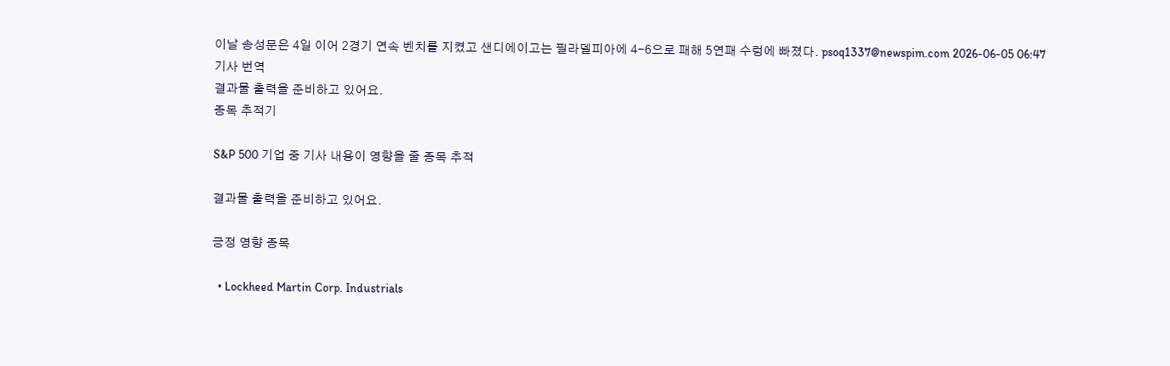이날 송성문은 4일 이어 2경기 연속 벤치를 지켰고 샌디에이고는 필라델피아에 4-6으로 패해 5연패 수렁에 빠졌다. psoq1337@newspim.com 2026-06-05 06:47
기사 번역
결과물 출력을 준비하고 있어요.
종목 추적기

S&P 500 기업 중 기사 내용이 영향을 줄 종목 추적

결과물 출력을 준비하고 있어요.

긍정 영향 종목

  • Lockheed Martin Corp. Industrials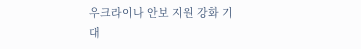우크라이나 안보 지원 강화 기대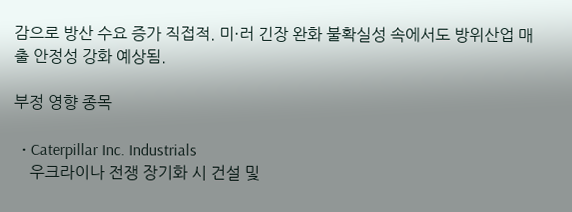감으로 방산 수요 증가 직접적. 미·러 긴장 완화 불확실성 속에서도 방위산업 매출 안정성 강화 예상됨.

부정 영향 종목

  • Caterpillar Inc. Industrials
    우크라이나 전쟁 장기화 시 건설 및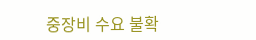중장비 수요 불확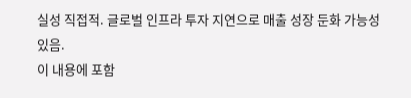실성 직접적. 글로벌 인프라 투자 지연으로 매출 성장 둔화 가능성 있음.
이 내용에 포함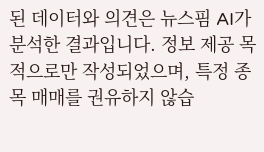된 데이터와 의견은 뉴스핌 AI가 분석한 결과입니다. 정보 제공 목적으로만 작성되었으며, 특정 종목 매매를 권유하지 않습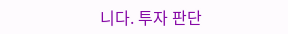니다. 투자 판단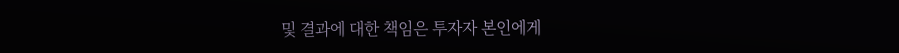및 결과에 대한 책임은 투자자 본인에게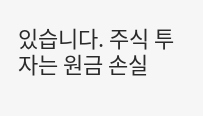있습니다. 주식 투자는 원금 손실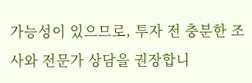가능성이 있으므로, 투자 전 충분한 조사와 전문가 상담을 권장합니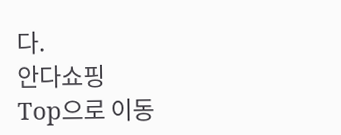다.
안다쇼핑
Top으로 이동